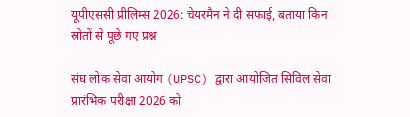यूपीएससी प्रीलिम्स 2026: चेयरमैन ने दी सफाई, बताया किन स्रोतों से पूछे गए प्रश्न

संघ लोक सेवा आयोग (UPSC) द्वारा आयोजित सिविल सेवा प्रारंभिक परीक्षा 2026 को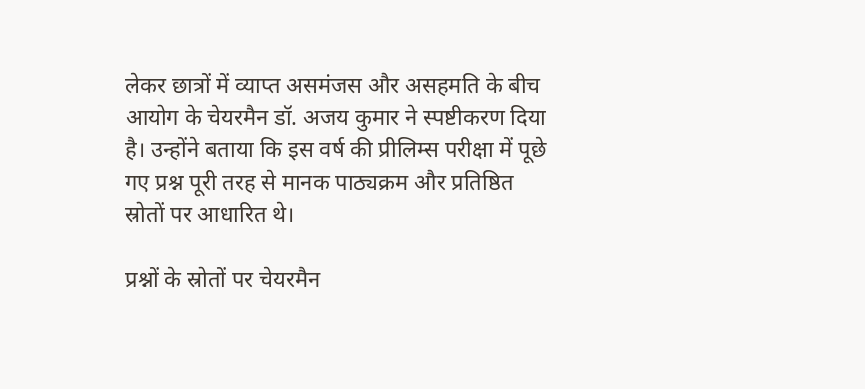लेकर छात्रों में व्याप्त असमंजस और असहमति के बीच आयोग के चेयरमैन डॉ. अजय कुमार ने स्पष्टीकरण दिया है। उन्होंने बताया कि इस वर्ष की प्रीलिम्स परीक्षा में पूछे गए प्रश्न पूरी तरह से मानक पाठ्यक्रम और प्रतिष्ठित स्रोतों पर आधारित थे।

प्रश्नों के स्रोतों पर चेयरमैन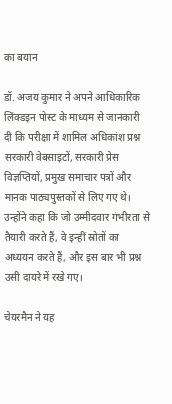का बयान

डॉ. अजय कुमार ने अपने आधिकारिक लिंक्डइन पोस्ट के माध्यम से जानकारी दी कि परीक्षा में शामिल अधिकांश प्रश्न सरकारी वेबसाइटों, सरकारी प्रेस विज्ञप्तियों, प्रमुख समाचार पत्रों और मानक पाठ्यपुस्तकों से लिए गए थे। उन्होंने कहा कि जो उम्मीदवार गंभीरता से तैयारी करते हैं, वे इन्हीं स्रोतों का अध्ययन करते हैं, और इस बार भी प्रश्न उसी दायरे में रखे गए।

चेयरमैन ने यह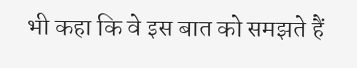भी कहा कि वे इस बात को समझते हैं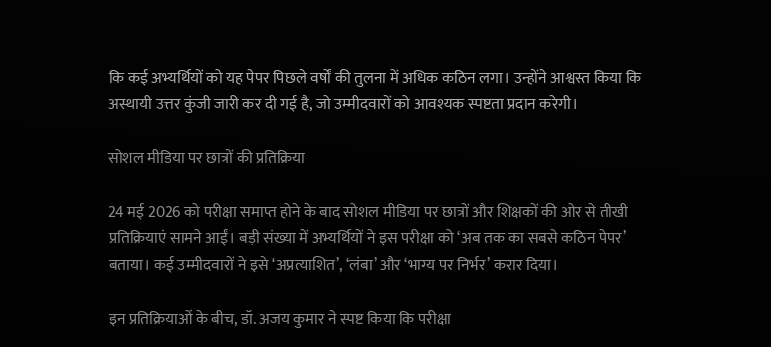कि कई अभ्यर्थियों को यह पेपर पिछले वर्षों की तुलना में अधिक कठिन लगा। उन्होंने आश्वस्त किया कि अस्थायी उत्तर कुंजी जारी कर दी गई है, जो उम्मीदवारों को आवश्यक स्पष्टता प्रदान करेगी।

सोशल मीडिया पर छात्रों की प्रतिक्रिया

24 मई 2026 को परीक्षा समाप्त होने के बाद सोशल मीडिया पर छात्रों और शिक्षकों की ओर से तीखी प्रतिक्रियाएं सामने आईं। बड़ी संख्या में अभ्यर्थियों ने इस परीक्षा को ‘अब तक का सबसे कठिन पेपर’ बताया। कई उम्मीदवारों ने इसे ‘अप्रत्याशित’, ‘लंबा’ और ‘भाग्य पर निर्भर’ करार दिया।

इन प्रतिक्रियाओं के बीच, डॉ. अजय कुमार ने स्पष्ट किया कि परीक्षा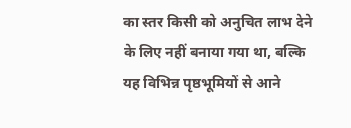का स्तर किसी को अनुचित लाभ देने के लिए नहीं बनाया गया था, बल्कि यह विभिन्न पृष्ठभूमियों से आने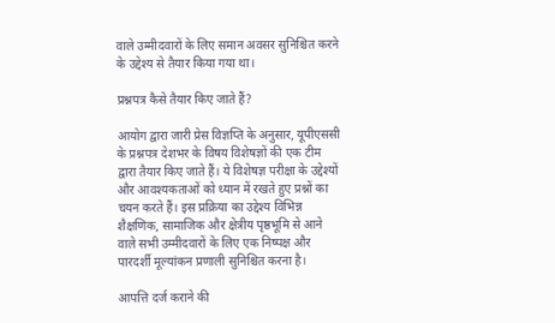वाले उम्मीदवारों के लिए समान अवसर सुनिश्चित करने के उद्देश्य से तैयार किया गया था।

प्रश्नपत्र कैसे तैयार किए जाते हैं?

आयोग द्वारा जारी प्रेस विज्ञप्ति के अनुसार, यूपीएससी के प्रश्नपत्र देशभर के विषय विशेषज्ञों की एक टीम द्वारा तैयार किए जाते हैं। ये विशेषज्ञ परीक्षा के उद्देश्यों और आवश्यकताओं को ध्यान में रखते हुए प्रश्नों का चयन करते हैं। इस प्रक्रिया का उद्देश्य विभिन्न शैक्षणिक, सामाजिक और क्षेत्रीय पृष्ठभूमि से आने वाले सभी उम्मीदवारों के लिए एक निष्पक्ष और पारदर्शी मूल्यांकन प्रणाली सुनिश्चित करना है।

आपत्ति दर्ज कराने की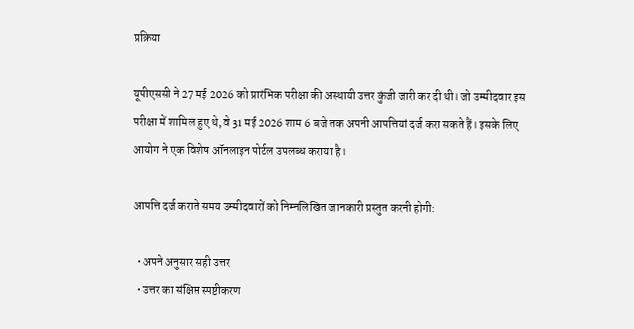प्रक्रिया

यूपीएससी ने 27 मई 2026 को प्रारंभिक परीक्षा की अस्थायी उत्तर कुंजी जारी कर दी थी। जो उम्मीदवार इस परीक्षा में शामिल हुए थे, वे 31 मई 2026 शाम 6 बजे तक अपनी आपत्तियां दर्ज करा सकते हैं। इसके लिए आयोग ने एक विशेष ऑनलाइन पोर्टल उपलब्ध कराया है।

आपत्ति दर्ज कराते समय उम्मीदवारों को निम्नलिखित जानकारी प्रस्तुत करनी होगी:

  • अपने अनुसार सही उत्तर
  • उत्तर का संक्षिप्त स्पष्टीकरण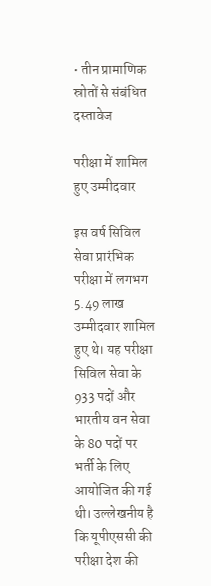• तीन प्रामाणिक स्रोतों से संबंधित दस्तावेज

परीक्षा में शामिल हुए उम्मीदवार

इस वर्ष सिविल सेवा प्रारंभिक परीक्षा में लगभग 5.49 लाख उम्मीदवार शामिल हुए थे। यह परीक्षा सिविल सेवा के 933 पदों और भारतीय वन सेवा के 80 पदों पर भर्ती के लिए आयोजित की गई थी। उल्लेखनीय है कि यूपीएससी की परीक्षा देश की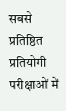सबसे प्रतिष्ठित प्रतियोगी परीक्षाओं में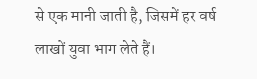से एक मानी जाती है, जिसमें हर वर्ष लाखों युवा भाग लेते हैं।